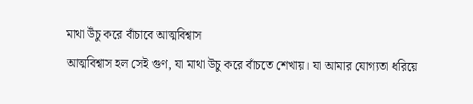মাথা উঁচু করে বাঁচাবে আত্মবিশ্বাস
আত্মবিশ্বাস হল সেই গুণ, যা মাথা উচু করে বাঁচতে শেখায়। যা আমার যোগ্যতা ধরিয়ে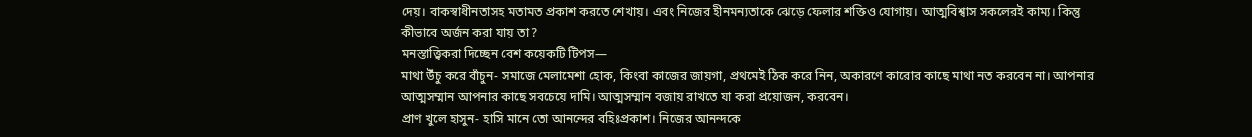দেয়। বাকস্বাধীনতাসহ মতামত প্রকাশ করতে শেখায়। এবং নিজের হীনমন্যতাকে ঝেড়ে ফেলার শক্তিও যোগায়। আত্মবিশ্বাস সকলেরই কাম্য। কিন্তু কীভাবে অর্জন করা যায় তা?
মনস্তাত্ত্বিকরা দিচ্ছেন বেশ কয়েকটি টিপস—
মাথা উঁচু করে বাঁচুন- সমাজে মেলামেশা হোক, কিংবা কাজের জায়গা, প্রথমেই ঠিক করে নিন, অকারণে কারোর কাছে মাথা নত করবেন না। আপনার আত্মসম্মান আপনার কাছে সবচেয়ে দামি। আত্মসম্মান বজায় রাখতে যা করা প্রয়োজন, করবেন।
প্রাণ খুলে হাসুন- হাসি মানে তো আনন্দের বহিঃপ্রকাশ। নিজের আনন্দকে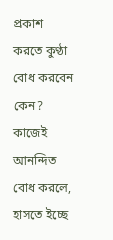প্রকাশ করতে কুণ্ঠা বোধ করবেন কেন? কাজেই আনন্দিত বোধ করলে, হাসতে ইচ্ছে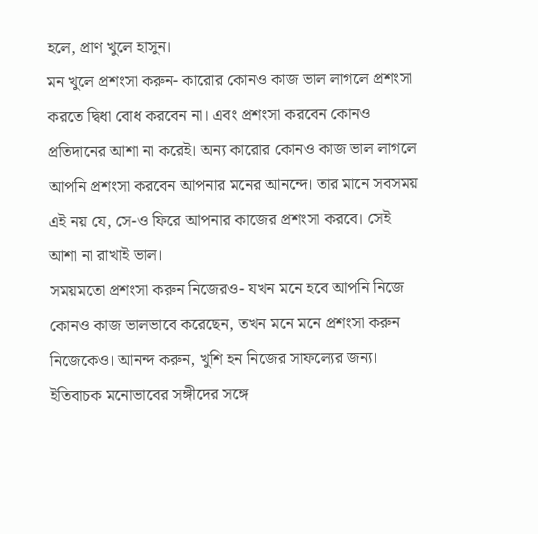হলে, প্রাণ খুলে হাসুন।
মন খুলে প্রশংসা করুন- কারোর কোনও কাজ ভাল লাগলে প্রশংসা করতে দ্বিধা বোধ করবেন না। এবং প্রশংসা করবেন কোনও প্রতিদানের আশা না করেই। অন্য কারোর কোনও কাজ ভাল লাগলে আপনি প্রশংসা করবেন আপনার মনের আনন্দে। তার মানে সবসময় এই নয় যে, সে-ও ফিরে আপনার কাজের প্রশংসা করবে। সেই আশা না রাখাই ভাল।
সময়মতো প্রশংসা করুন নিজেরও- যখন মনে হবে আপনি নিজে কোনও কাজ ভালভাবে করেছেন, তখন মনে মনে প্রশংসা করুন নিজেকেও। আনন্দ করুন, খুশি হন নিজের সাফল্যের জন্য।
ইতিবাচক মনোভাবের সঙ্গীদের সঙ্গে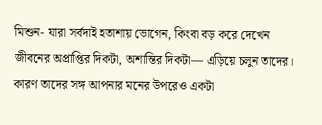মিশুন- যারা সর্বদাই হতাশায় ভোগেন, কিংবা বড় করে দেখেন জীবনের অপ্রাপ্তির দিকটা, অশান্তির দিকটা— এড়িয়ে চলুন তাদের। কারণ তাদের সঙ্গ আপনার মনের উপরেও একটা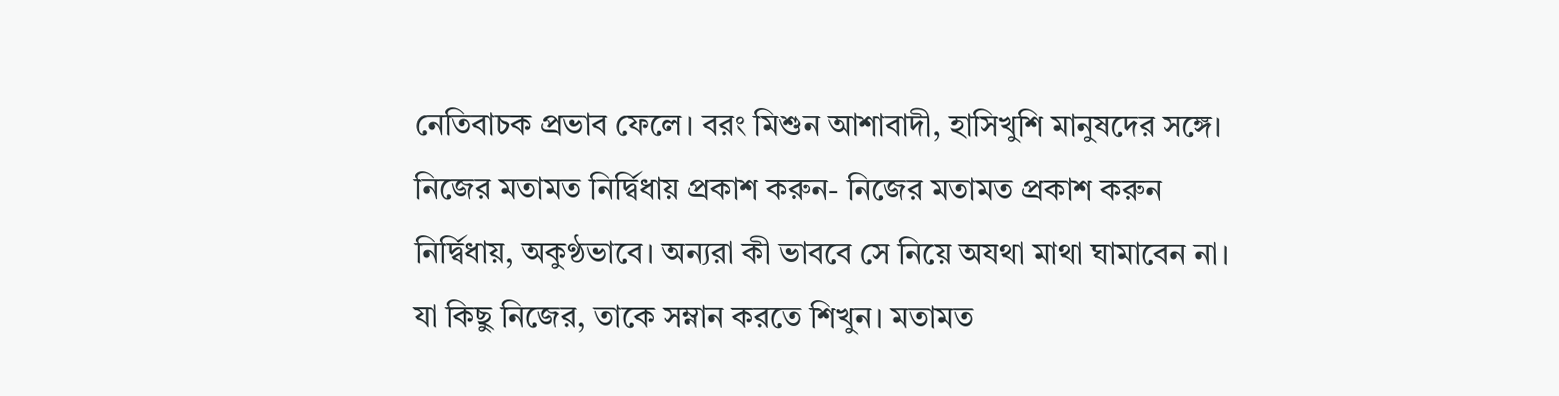নেতিবাচক প্রভাব ফেলে। বরং মিশুন আশাবাদী, হাসিখুশি মানুষদের সঙ্গে।
নিজের মতামত নির্দ্বিধায় প্রকাশ করুন- নিজের মতামত প্রকাশ করুন নির্দ্বিধায়, অকুণ্ঠভাবে। অন্যরা কী ভাববে সে নিয়ে অযথা মাথা ঘামাবেন না। যা কিছু নিজের, তাকে সম্নান করতে শিখুন। মতামত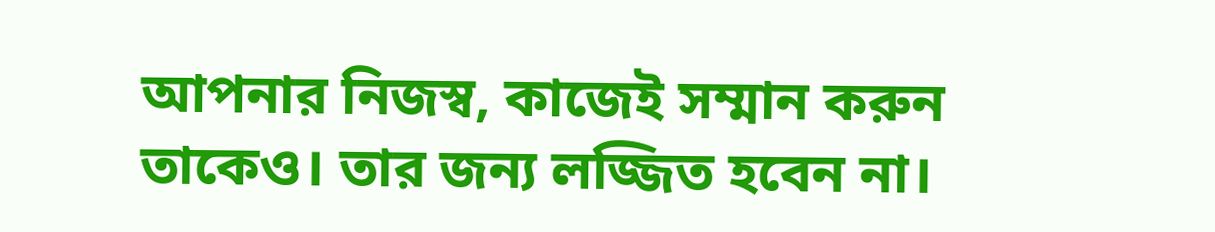আপনার নিজস্ব, কাজেই সম্মান করুন তাকেও। তার জন্য লজ্জিত হবেন না।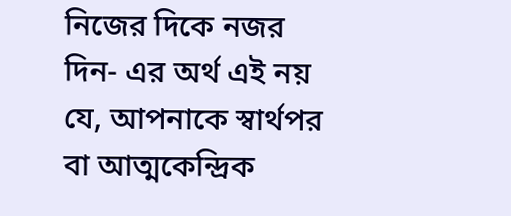নিজের দিকে নজর দিন- এর অর্থ এই নয় যে, আপনাকে স্বার্থপর বা আত্মকেন্দ্রিক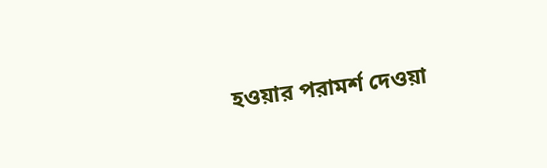হওয়ার পরামর্শ দেওয়া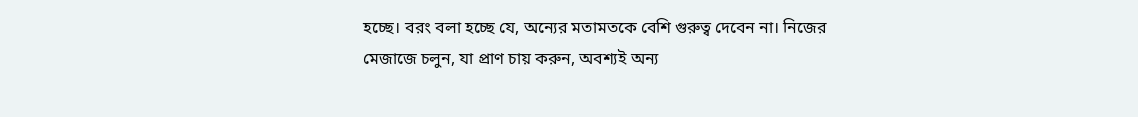হচ্ছে। বরং বলা হচ্ছে যে, অন্যের মতামতকে বেশি গুরুত্ব দেবেন না। নিজের মেজাজে চলুন, যা প্রাণ চায় করুন, অবশ্যই অন্য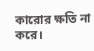কারোর ক্ষতি না করে।